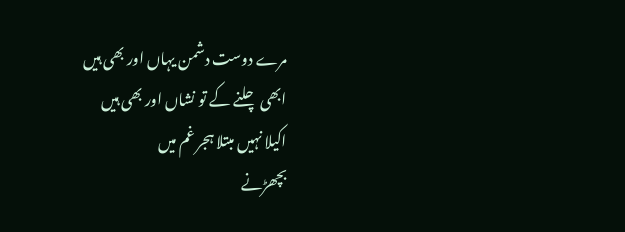مرے دوست دشمن یہاں اور بھی ہیں
ابھی چلنے کے تو نشاں اور بھی ہیں
اکیلا نہیں مبتلا ہجر غم میں
بچھڑنے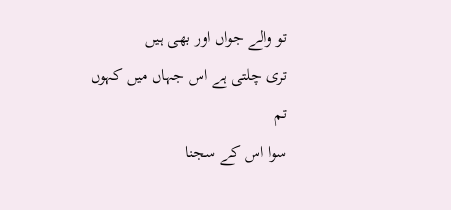تو والے جواں اور بھی ہیں
تری چلتی ہے اس جہاں میں کہوں تم
سوا اس کے سجنا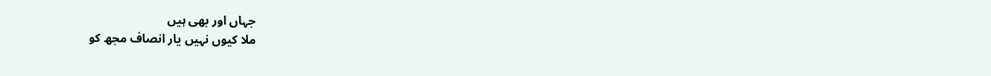جہاں اور بھی ہیں
ملا کیوں نہیں یار انصاف مجھ کو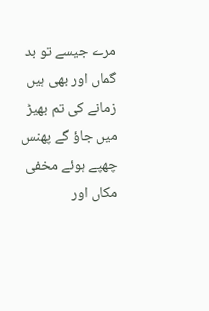مرے جیسے تو بد گماں اور بھی ہیں
زمانے کی تم بھیڑ میں جاؤ گے پھنس
چھپے ہوئے مخفی مکاں اور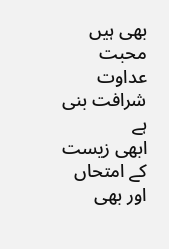بھی ہیں
محبت عداوت شرافت بنی ہے
ابھی زیست کے امتحاں اور بھی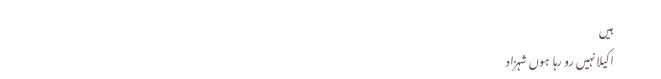ہیں
اکیلا نہیں رو رہا ہوں شہزاد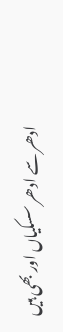ادھر سے ادھر سسکیاں اور بھی ہیں